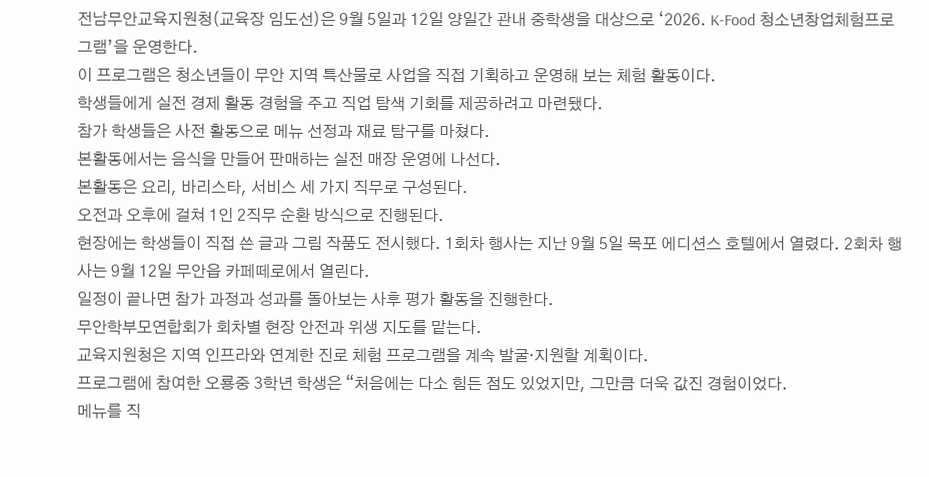전남무안교육지원청(교육장 임도선)은 9월 5일과 12일 양일간 관내 중학생을 대상으로 ‘2026. K-Food 청소년창업체험프로그램’을 운영한다.
이 프로그램은 청소년들이 무안 지역 특산물로 사업을 직접 기획하고 운영해 보는 체험 활동이다.
학생들에게 실전 경제 활동 경험을 주고 직업 탐색 기회를 제공하려고 마련됐다.
참가 학생들은 사전 활동으로 메뉴 선정과 재료 탐구를 마쳤다.
본활동에서는 음식을 만들어 판매하는 실전 매장 운영에 나선다.
본활동은 요리, 바리스타, 서비스 세 가지 직무로 구성된다.
오전과 오후에 걸쳐 1인 2직무 순환 방식으로 진행된다.
현장에는 학생들이 직접 쓴 글과 그림 작품도 전시했다. 1회차 행사는 지난 9월 5일 목포 에디션스 호텔에서 열렸다. 2회차 행사는 9월 12일 무안읍 카페떼로에서 열린다.
일정이 끝나면 참가 과정과 성과를 돌아보는 사후 평가 활동을 진행한다.
무안학부모연합회가 회차별 현장 안전과 위생 지도를 맡는다.
교육지원청은 지역 인프라와 연계한 진로 체험 프로그램을 계속 발굴·지원할 계획이다.
프로그램에 참여한 오룡중 3학년 학생은 “처음에는 다소 힘든 점도 있었지만, 그만큼 더욱 값진 경험이었다.
메뉴를 직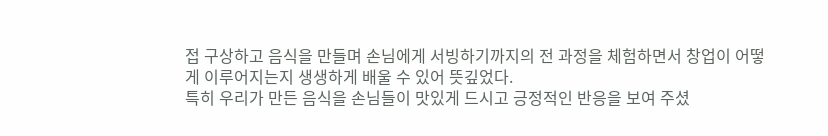접 구상하고 음식을 만들며 손님에게 서빙하기까지의 전 과정을 체험하면서 창업이 어떻게 이루어지는지 생생하게 배울 수 있어 뜻깊었다.
특히 우리가 만든 음식을 손님들이 맛있게 드시고 긍정적인 반응을 보여 주셨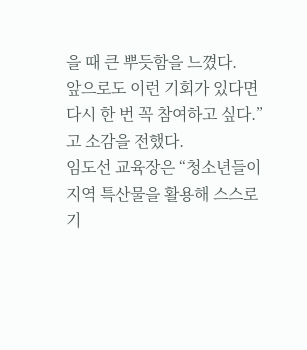을 때 큰 뿌듯함을 느꼈다.
앞으로도 이런 기회가 있다면 다시 한 번 꼭 참여하고 싶다.”고 소감을 전했다.
임도선 교육장은 “청소년들이 지역 특산물을 활용해 스스로 기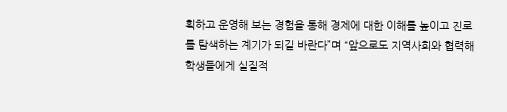획하고 운영해 보는 경험을 통해 경제에 대한 이해를 높이고 진로를 탐색하는 계기가 되길 바란다”며 “앞으로도 지역사회와 협력해 학생들에게 실질적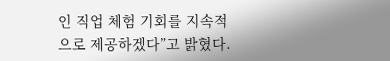인 직업 체험 기회를 지속적으로 제공하겠다”고 밝혔다.